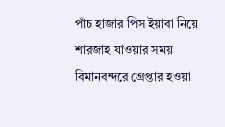পাঁচ হাজার পিস ইয়াবা নিয়ে শারজাহ যাওয়ার সময় বিমানবন্দরে গ্রেপ্তার হওয়া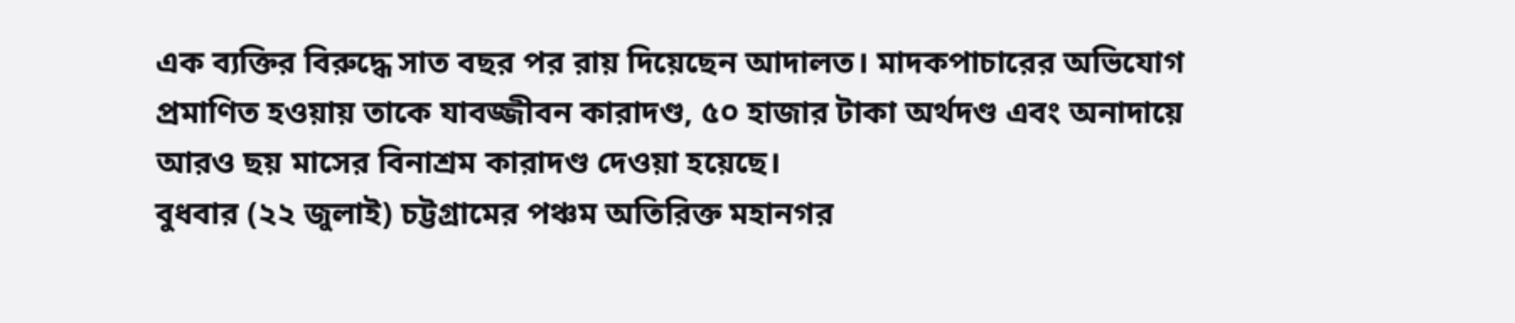এক ব্যক্তির বিরুদ্ধে সাত বছর পর রায় দিয়েছেন আদালত। মাদকপাচারের অভিযোগ প্রমাণিত হওয়ায় তাকে যাবজ্জীবন কারাদণ্ড, ৫০ হাজার টাকা অর্থদণ্ড এবং অনাদায়ে আরও ছয় মাসের বিনাশ্রম কারাদণ্ড দেওয়া হয়েছে।
বুধবার (২২ জুলাই) চট্টগ্রামের পঞ্চম অতিরিক্ত মহানগর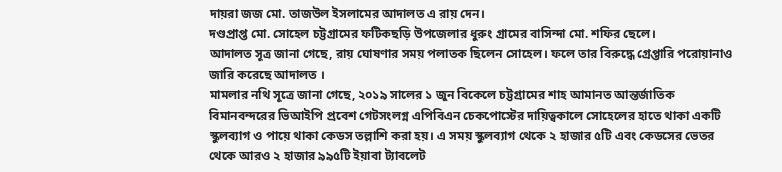দায়রা জজ মো. তাজউল ইসলামের আদালত এ রায় দেন।
দণ্ডপ্রাপ্ত মো. সোহেল চট্টগ্রামের ফটিকছড়ি উপজেলার ধুরুং গ্রামের বাসিন্দা মো. শফির ছেলে।
আদালত সূত্র জানা গেছে, রায় ঘোষণার সময় পলাতক ছিলেন সোহেল। ফলে তার বিরুদ্ধে গ্রেপ্তারি পরোয়ানাও জারি করেছে আদালত ।
মামলার নথি সূত্রে জানা গেছে, ২০১৯ সালের ১ জুন বিকেলে চট্টগ্রামের শাহ আমানত আন্তর্জাতিক বিমানবন্দরের ভিআইপি প্রবেশ গেটসংলগ্ন এপিবিএন চেকপোস্টের দায়িত্বকালে সোহেলের হাতে থাকা একটি স্কুলব্যাগ ও পায়ে থাকা কেডস তল্লাশি করা হয়। এ সময় স্কুলব্যাগ থেকে ২ হাজার ৫টি এবং কেডসের ভেতর থেকে আরও ২ হাজার ৯৯৫টি ইয়াবা ট্যাবলেট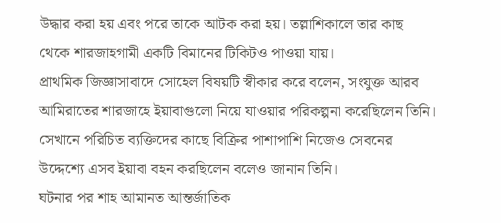উদ্ধার করা হয় এবং পরে তাকে আটক করা হয়। তল্লাশিকালে তার কাছ থেকে শারজাহগামী একটি বিমানের টিকিটও পাওয়া যায়।
প্রাথমিক জিজ্ঞাসাবাদে সোহেল বিষয়টি স্বীকার করে বলেন, সংযুক্ত আরব আমিরাতের শারজাহে ইয়াবাগুলো নিয়ে যাওয়ার পরিকল্পনা করেছিলেন তিনি। সেখানে পরিচিত ব্যক্তিদের কাছে বিক্রির পাশাপাশি নিজেও সেবনের উদ্দেশ্যে এসব ইয়াবা বহন করছিলেন বলেও জানান তিনি।
ঘটনার পর শাহ আমানত আন্তর্জাতিক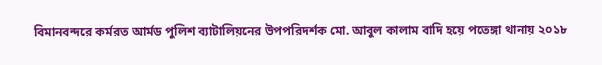বিমানবন্দরে কর্মরত আর্মড পুলিশ ব্যাটালিয়নের উপপরিদর্শক মো. আবুল কালাম বাদি হয়ে পতেঙ্গা থানায় ২০১৮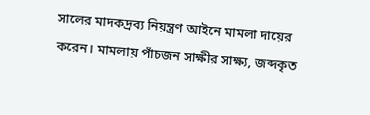সালের মাদকদ্রব্য নিয়ন্ত্রণ আইনে মামলা দায়ের করেন। মামলায় পাঁচজন সাক্ষীর সাক্ষ্য, জব্দকৃত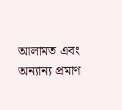আলামত এবং অন্যান্য প্রমাণ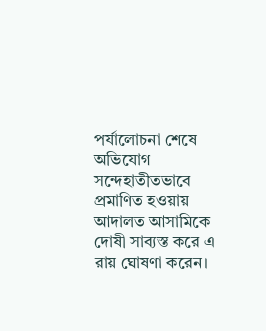পর্যালোচনা শেষে অভিযোগ সন্দেহাতীতভাবে প্রমাণিত হওয়ায় আদালত আসামিকে দোষী সাব্যস্ত করে এ রায় ঘোষণা করেন।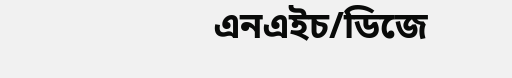এনএইচ/ডিজে